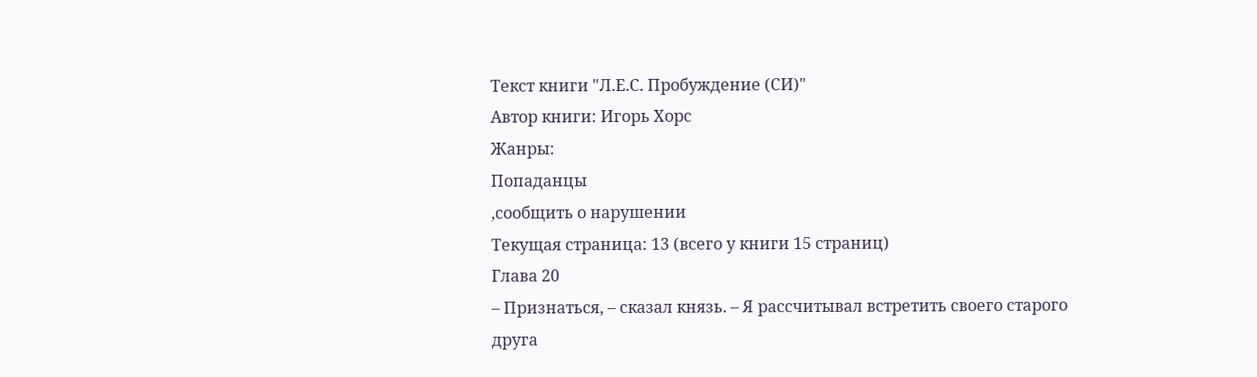Текст книги "Л.Е.С. Пробуждение (СИ)"
Автор книги: Игорь Хорс
Жанры:
Попаданцы
,сообщить о нарушении
Текущая страница: 13 (всего у книги 15 страниц)
Глава 20
– Признаться, – сказал князь. – Я рассчитывал встретить своего старого друга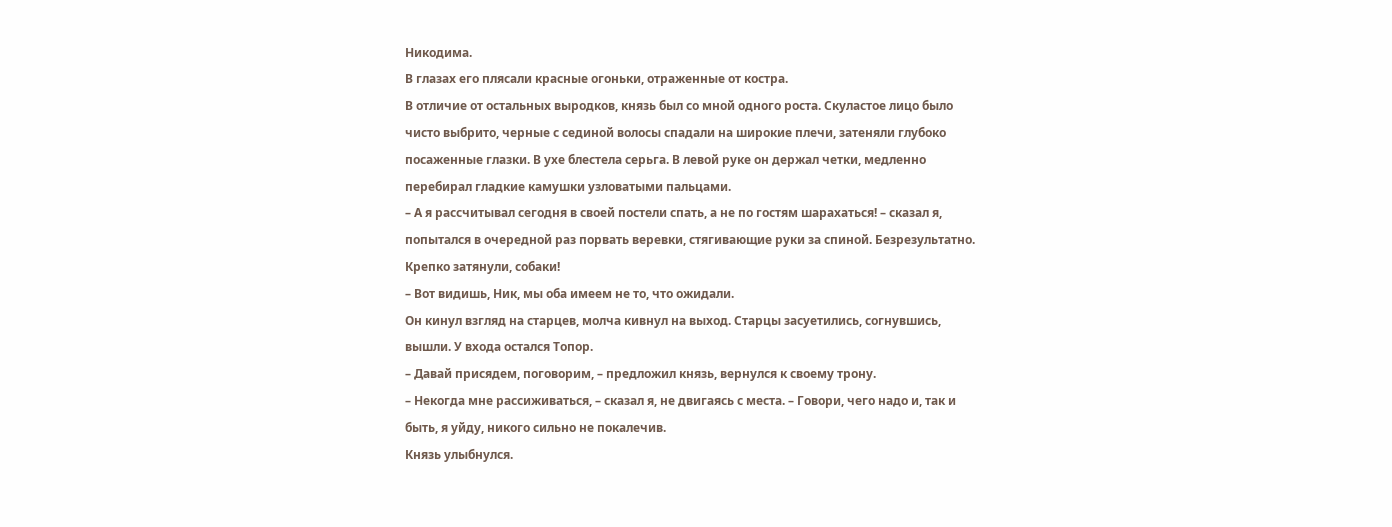Никодима.
В глазах его плясали красные огоньки, отраженные от костра.
В отличие от остальных выродков, князь был со мной одного роста. Скуластое лицо было чисто выбрито, черные с сединой волосы спадали на широкие плечи, затеняли глубоко посаженные глазки. В ухе блестела серьга. В левой руке он держал четки, медленно перебирал гладкие камушки узловатыми пальцами.
– А я рассчитывал сегодня в своей постели спать, а не по гостям шарахаться! – сказал я, попытался в очередной раз порвать веревки, стягивающие руки за спиной. Безрезультатно. Крепко затянули, собаки!
– Вот видишь, Ник, мы оба имеем не то, что ожидали.
Он кинул взгляд на старцев, молча кивнул на выход. Старцы засуетились, согнувшись, вышли. У входа остался Топор.
– Давай присядем, поговорим, – предложил князь, вернулся к своему трону.
– Некогда мне рассиживаться, – сказал я, не двигаясь с места. – Говори, чего надо и, так и быть, я уйду, никого сильно не покалечив.
Князь улыбнулся.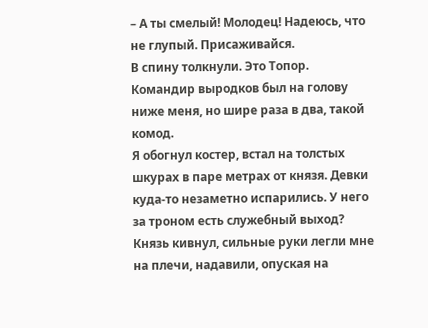– А ты смелый! Молодец! Надеюсь, что не глупый. Присаживайся.
В спину толкнули. Это Топор. Командир выродков был на голову ниже меня, но шире раза в два, такой комод.
Я обогнул костер, встал на толстых шкурах в паре метрах от князя. Девки куда-то незаметно испарились. У него за троном есть служебный выход?
Князь кивнул, сильные руки легли мне на плечи, надавили, опуская на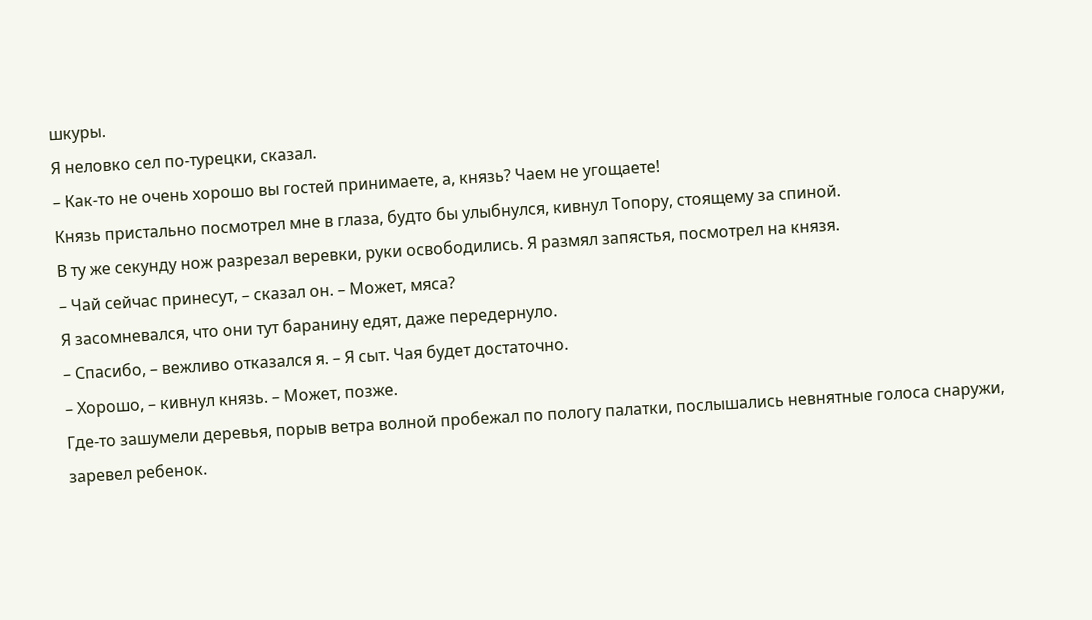шкуры.
Я неловко сел по-турецки, сказал.
– Как-то не очень хорошо вы гостей принимаете, а, князь? Чаем не угощаете!
Князь пристально посмотрел мне в глаза, будто бы улыбнулся, кивнул Топору, стоящему за спиной.
В ту же секунду нож разрезал веревки, руки освободились. Я размял запястья, посмотрел на князя.
– Чай сейчас принесут, – сказал он. – Может, мяса?
Я засомневался, что они тут баранину едят, даже передернуло.
– Спасибо, – вежливо отказался я. – Я сыт. Чая будет достаточно.
– Хорошо, – кивнул князь. – Может, позже.
Где-то зашумели деревья, порыв ветра волной пробежал по пологу палатки, послышались невнятные голоса снаружи, заревел ребенок.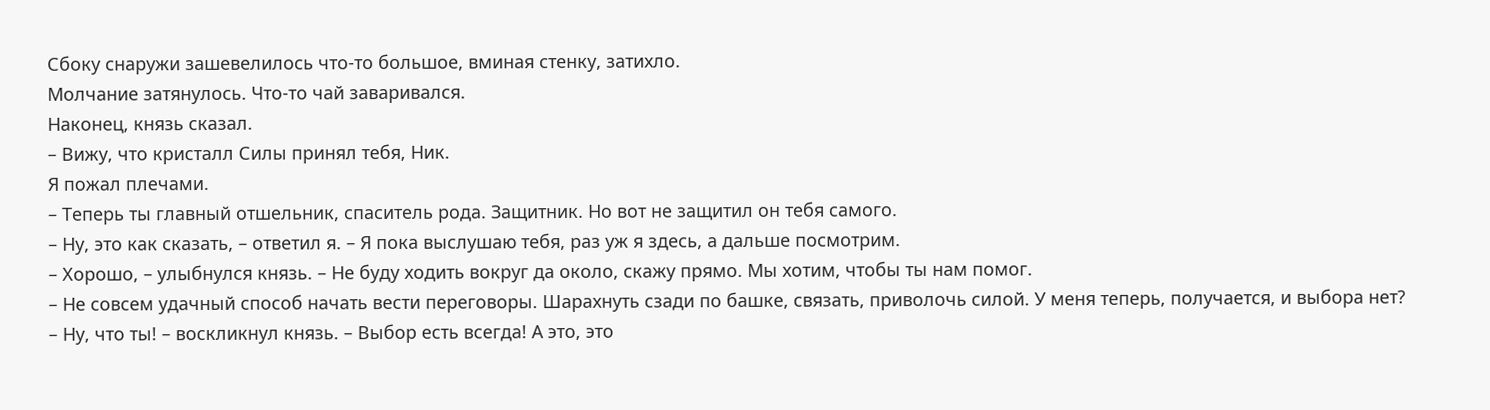Сбоку снаружи зашевелилось что-то большое, вминая стенку, затихло.
Молчание затянулось. Что-то чай заваривался.
Наконец, князь сказал.
– Вижу, что кристалл Силы принял тебя, Ник.
Я пожал плечами.
– Теперь ты главный отшельник, спаситель рода. Защитник. Но вот не защитил он тебя самого.
– Ну, это как сказать, – ответил я. – Я пока выслушаю тебя, раз уж я здесь, а дальше посмотрим.
– Хорошо, – улыбнулся князь. – Не буду ходить вокруг да около, скажу прямо. Мы хотим, чтобы ты нам помог.
– Не совсем удачный способ начать вести переговоры. Шарахнуть сзади по башке, связать, приволочь силой. У меня теперь, получается, и выбора нет?
– Ну, что ты! – воскликнул князь. – Выбор есть всегда! А это, это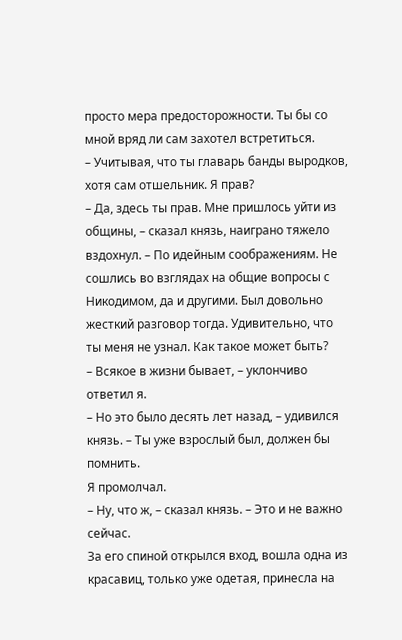просто мера предосторожности. Ты бы со мной вряд ли сам захотел встретиться.
– Учитывая, что ты главарь банды выродков, хотя сам отшельник. Я прав?
– Да, здесь ты прав. Мне пришлось уйти из общины, – сказал князь, наиграно тяжело вздохнул. – По идейным соображениям. Не сошлись во взглядах на общие вопросы с Никодимом, да и другими. Был довольно жесткий разговор тогда. Удивительно, что ты меня не узнал. Как такое может быть?
– Всякое в жизни бывает, – уклончиво ответил я.
– Но это было десять лет назад, – удивился князь. – Ты уже взрослый был, должен бы помнить.
Я промолчал.
– Ну, что ж, – сказал князь. – Это и не важно сейчас.
За его спиной открылся вход, вошла одна из красавиц, только уже одетая, принесла на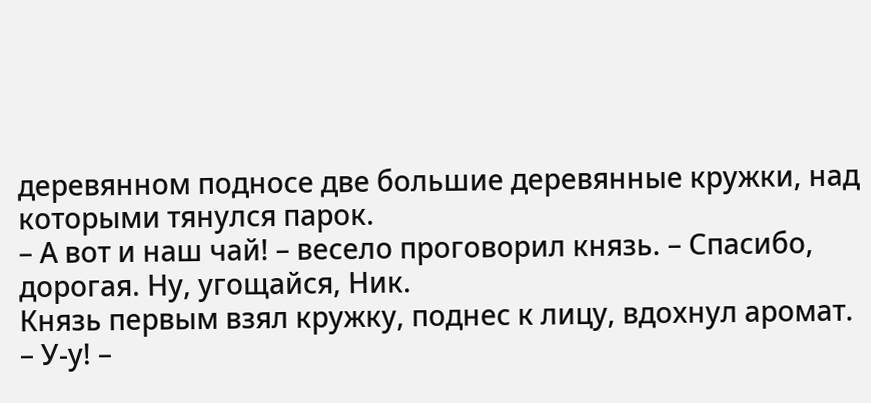деревянном подносе две большие деревянные кружки, над которыми тянулся парок.
– А вот и наш чай! – весело проговорил князь. – Спасибо, дорогая. Ну, угощайся, Ник.
Князь первым взял кружку, поднес к лицу, вдохнул аромат.
– У-у! –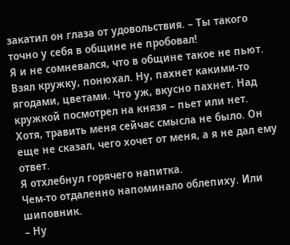закатил он глаза от удовольствия. – Ты такого точно у себя в общине не пробовал!
Я и не сомневался, что в общине такое не пьют.
Взял кружку, понюхал. Ну, пахнет какими-то ягодами, цветами. Что уж, вкусно пахнет. Над кружкой посмотрел на князя – пьет или нет. Хотя, травить меня сейчас смысла не было. Он еще не сказал, чего хочет от меня, а я не дал ему ответ.
Я отхлебнул горячего напитка.
Чем-то отдаленно напоминало облепиху. Или шиповник.
– Ну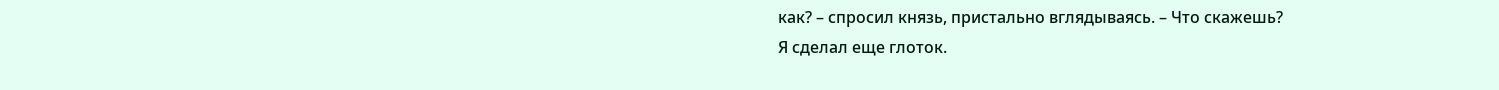как? – спросил князь, пристально вглядываясь. – Что скажешь?
Я сделал еще глоток.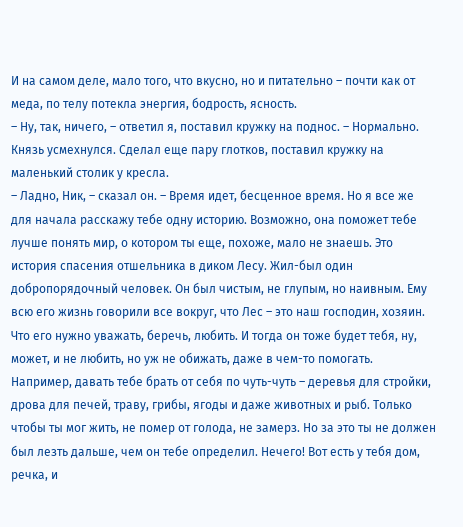И на самом деле, мало того, что вкусно, но и питательно – почти как от меда, по телу потекла энергия, бодрость, ясность.
– Ну, так, ничего, – ответил я, поставил кружку на поднос. – Нормально.
Князь усмехнулся. Сделал еще пару глотков, поставил кружку на маленький столик у кресла.
– Ладно, Ник, – сказал он. – Время идет, бесценное время. Но я все же для начала расскажу тебе одну историю. Возможно, она поможет тебе лучше понять мир, о котором ты еще, похоже, мало не знаешь. Это история спасения отшельника в диком Лесу. Жил-был один добропорядочный человек. Он был чистым, не глупым, но наивным. Ему всю его жизнь говорили все вокруг, что Лес – это наш господин, хозяин. Что его нужно уважать, беречь, любить. И тогда он тоже будет тебя, ну, может, и не любить, но уж не обижать, даже в чем-то помогать. Например, давать тебе брать от себя по чуть-чуть – деревья для стройки, дрова для печей, траву, грибы, ягоды и даже животных и рыб. Только чтобы ты мог жить, не помер от голода, не замерз. Но за это ты не должен был лезть дальше, чем он тебе определил. Нечего! Вот есть у тебя дом, речка, и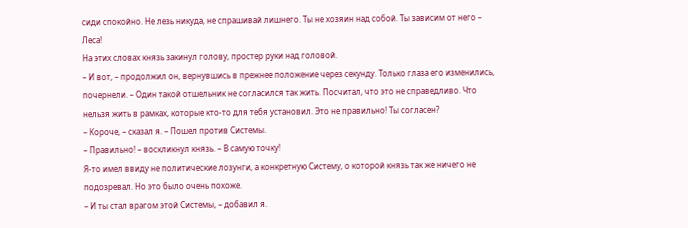сиди спокойно. Не лезь никуда, не спрашивай лишнего. Ты не хозяин над собой. Ты зависим от него – Леса!
На этих словах князь закинул голову, простер руки над головой.
– И вот, – продолжил он, вернувшись в прежнее положение через секунду. Только глаза его изменились, почернели. – Один такой отшельник не согласился так жить. Посчитал, что это не справедливо. Что нельзя жить в рамках, которые кто-то для тебя установил. Это не правильно! Ты согласен?
– Короче, – сказал я. – Пошел против Системы.
– Правильно! – воскликнул князь. – В самую точку!
Я-то имел ввиду не политические лозунги, а конкретную Систему, о которой князь так же ничего не подозревал. Но это было очень похоже.
– И ты стал врагом этой Системы, – добавил я.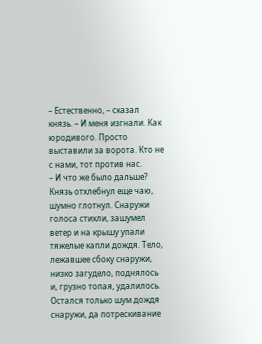– Естественно, – сказал князь. – И меня изгнали. Как юродивого. Просто выставили за ворота. Кто не с нами, тот против нас.
– И что же было дальше?
Князь отхлебнул еще чаю, шумно глотнул. Снаружи голоса стихли, зашумел ветер и на крышу упали тяжелые капли дождя. Тело, лежавшее сбоку снаружи, низко загудело, поднялось и, грузно топая, удалилось. Остался только шум дождя снаружи, да потрескивание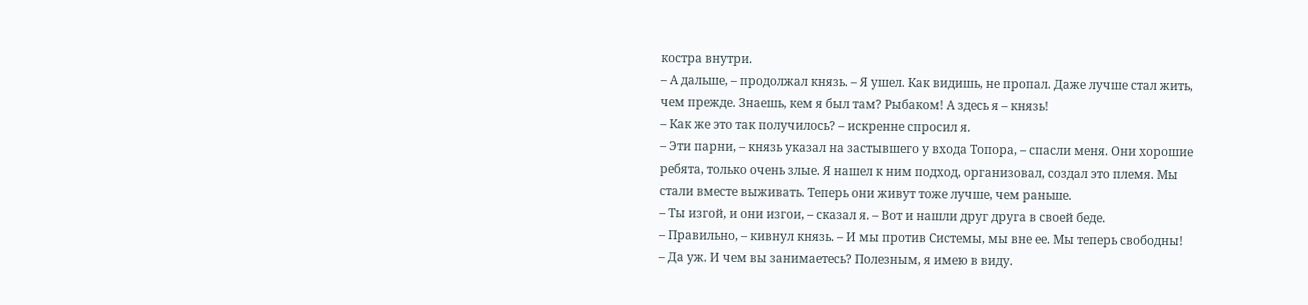костра внутри.
– А дальше, – продолжал князь. – Я ушел. Как видишь, не пропал. Даже лучше стал жить, чем прежде. Знаешь, кем я был там? Рыбаком! А здесь я – князь!
– Как же это так получилось? – искренне спросил я.
– Эти парни, – князь указал на застывшего у входа Топора, – спасли меня. Они хорошие ребята, только очень злые. Я нашел к ним подход, организовал, создал это племя. Мы стали вместе выживать. Теперь они живут тоже лучше, чем раньше.
– Ты изгой, и они изгои, – сказал я. – Вот и нашли друг друга в своей беде.
– Правильно, – кивнул князь. – И мы против Системы, мы вне ее. Мы теперь свободны!
– Да уж. И чем вы занимаетесь? Полезным, я имею в виду.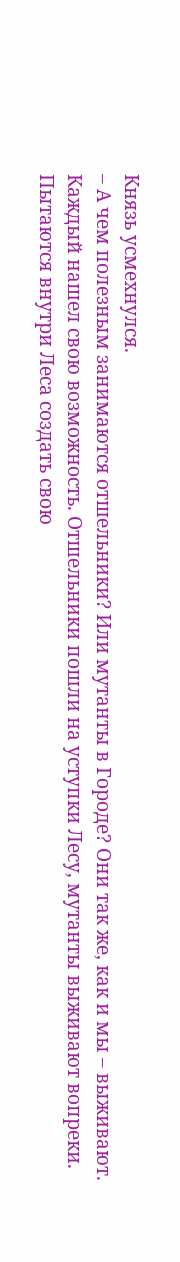Князь усмехнулся.
– А чем полезным занимаются отшельники? Или мутанты в Городе? Они так же, как и мы – выживают. Каждый нашел свою возможность. Отшельники пошли на уступки Лесу, мутанты выживают вопреки. Пытаются внутри Леса создать свою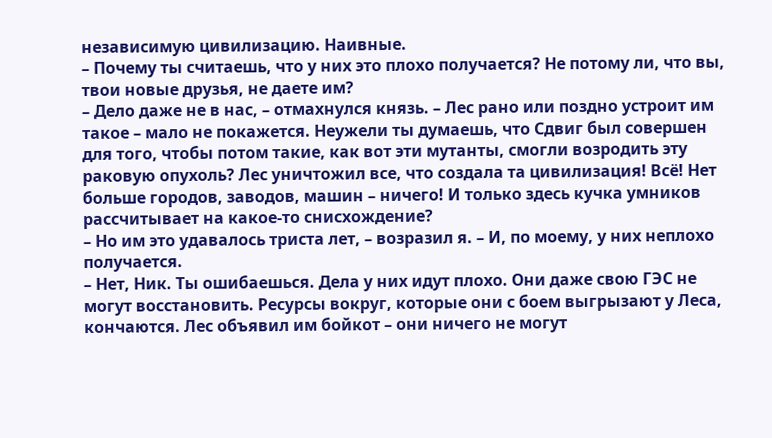независимую цивилизацию. Наивные.
– Почему ты считаешь, что у них это плохо получается? Не потому ли, что вы, твои новые друзья, не даете им?
– Дело даже не в нас, – отмахнулся князь. – Лес рано или поздно устроит им такое – мало не покажется. Неужели ты думаешь, что Сдвиг был совершен для того, чтобы потом такие, как вот эти мутанты, смогли возродить эту раковую опухоль? Лес уничтожил все, что создала та цивилизация! Всё! Нет больше городов, заводов, машин – ничего! И только здесь кучка умников рассчитывает на какое-то снисхождение?
– Но им это удавалось триста лет, – возразил я. – И, по моему, у них неплохо получается.
– Нет, Ник. Ты ошибаешься. Дела у них идут плохо. Они даже свою ГЭС не могут восстановить. Ресурсы вокруг, которые они с боем выгрызают у Леса, кончаются. Лес объявил им бойкот – они ничего не могут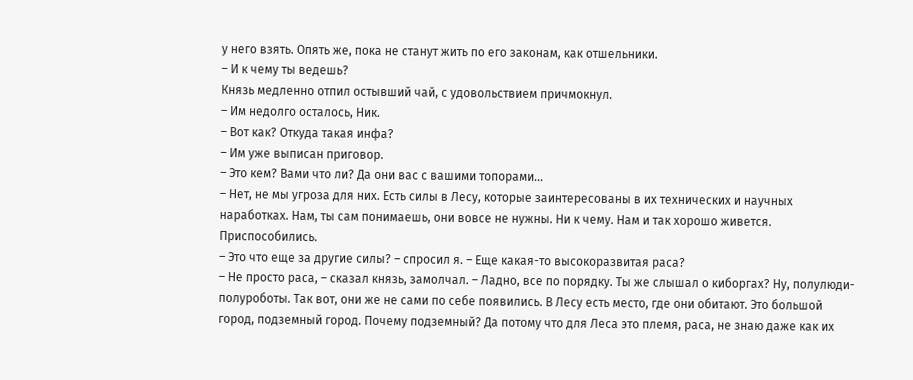у него взять. Опять же, пока не станут жить по его законам, как отшельники.
– И к чему ты ведешь?
Князь медленно отпил остывший чай, с удовольствием причмокнул.
– Им недолго осталось, Ник.
– Вот как? Откуда такая инфа?
– Им уже выписан приговор.
– Это кем? Вами что ли? Да они вас с вашими топорами…
– Нет, не мы угроза для них. Есть силы в Лесу, которые заинтересованы в их технических и научных наработках. Нам, ты сам понимаешь, они вовсе не нужны. Ни к чему. Нам и так хорошо живется. Приспособились.
– Это что еще за другие силы? – спросил я. – Еще какая-то высокоразвитая раса?
– Не просто раса, – сказал князь, замолчал. – Ладно, все по порядку. Ты же слышал о киборгах? Ну, полулюди-полуроботы. Так вот, они же не сами по себе появились. В Лесу есть место, где они обитают. Это большой город, подземный город. Почему подземный? Да потому что для Леса это племя, раса, не знаю даже как их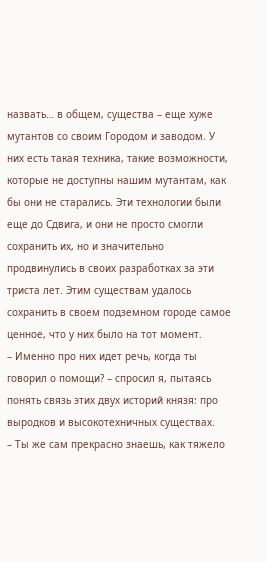назвать… в общем, существа – еще хуже мутантов со своим Городом и заводом. У них есть такая техника, такие возможности, которые не доступны нашим мутантам, как бы они не старались. Эти технологии были еще до Сдвига, и они не просто смогли сохранить их, но и значительно продвинулись в своих разработках за эти триста лет. Этим существам удалось сохранить в своем подземном городе самое ценное, что у них было на тот момент.
– Именно про них идет речь, когда ты говорил о помощи? – спросил я, пытаясь понять связь этих двух историй князя: про выродков и высокотехничных существах.
– Ты же сам прекрасно знаешь, как тяжело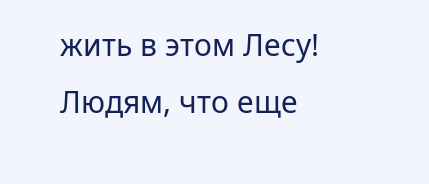жить в этом Лесу! Людям, что еще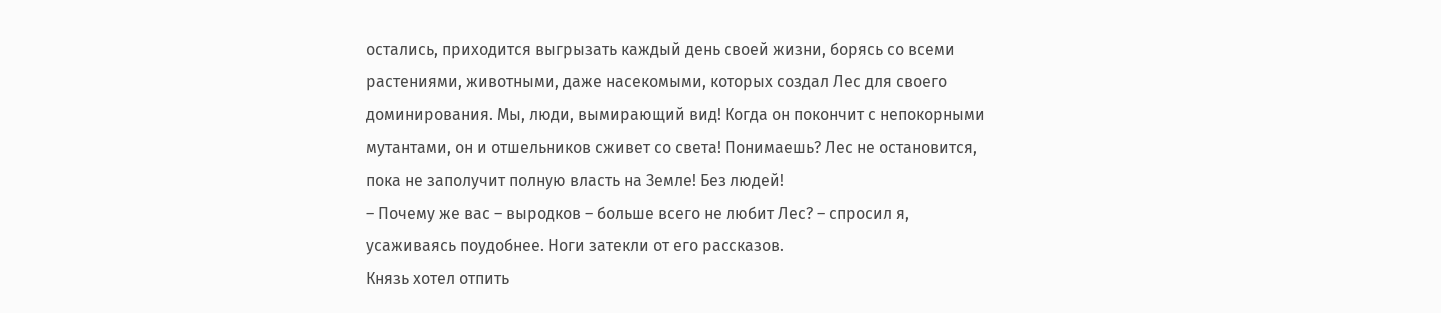остались, приходится выгрызать каждый день своей жизни, борясь со всеми растениями, животными, даже насекомыми, которых создал Лес для своего доминирования. Мы, люди, вымирающий вид! Когда он покончит с непокорными мутантами, он и отшельников сживет со света! Понимаешь? Лес не остановится, пока не заполучит полную власть на Земле! Без людей!
– Почему же вас – выродков – больше всего не любит Лес? – спросил я, усаживаясь поудобнее. Ноги затекли от его рассказов.
Князь хотел отпить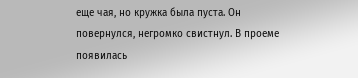еще чая, но кружка была пуста. Он повернулся, негромко свистнул. В проеме появилась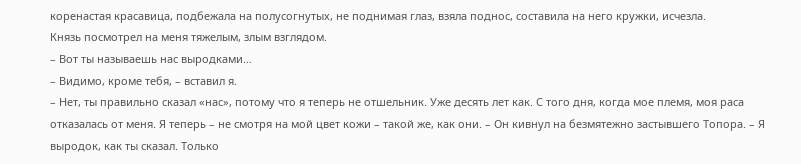коренастая красавица, подбежала на полусогнутых, не поднимая глаз, взяла поднос, составила на него кружки, исчезла.
Князь посмотрел на меня тяжелым, злым взглядом.
– Вот ты называешь нас выродками…
– Видимо, кроме тебя, – вставил я.
– Нет, ты правильно сказал «нас», потому что я теперь не отшельник. Уже десять лет как. С того дня, когда мое племя, моя раса отказалась от меня. Я теперь – не смотря на мой цвет кожи – такой же, как они. – Он кивнул на безмятежно застывшего Топора. – Я выродок, как ты сказал. Только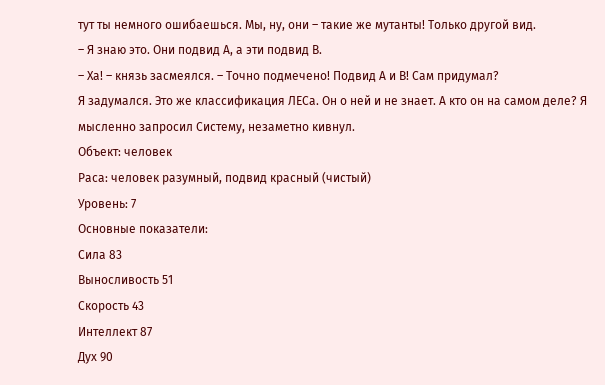тут ты немного ошибаешься. Мы, ну, они – такие же мутанты! Только другой вид.
– Я знаю это. Они подвид А, а эти подвид В.
– Ха! – князь засмеялся. – Точно подмечено! Подвид А и В! Сам придумал?
Я задумался. Это же классификация ЛЕСа. Он о ней и не знает. А кто он на самом деле? Я мысленно запросил Систему, незаметно кивнул.
Объект: человек
Раса: человек разумный, подвид красный (чистый)
Уровень: 7
Основные показатели:
Сила 83
Выносливость 51
Скорость 43
Интеллект 87
Дух 90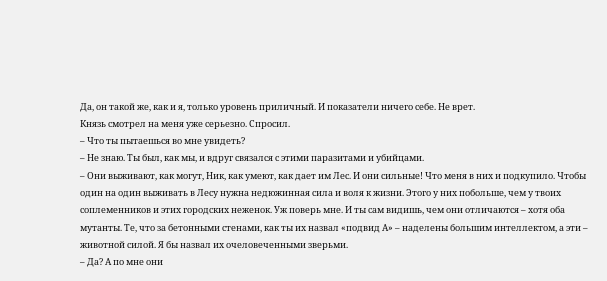Да, он такой же, как и я, только уровень приличный. И показатели ничего себе. Не врет.
Князь смотрел на меня уже серьезно. Спросил.
– Что ты пытаешься во мне увидеть?
– Не знаю. Ты был, как мы, и вдруг связался с этими паразитами и убийцами.
– Они выживают, как могут, Ник, как умеют, как дает им Лес. И они сильные! Что меня в них и подкупило. Чтобы один на один выживать в Лесу нужна недюжинная сила и воля к жизни. Этого у них побольше, чем у твоих соплеменников и этих городских неженок. Уж поверь мне. И ты сам видишь, чем они отличаются – хотя оба мутанты. Те, что за бетонными стенами, как ты их назвал «подвид А» – наделены большим интеллектом, а эти – животной силой. Я бы назвал их очеловеченными зверьми.
– Да? А по мне они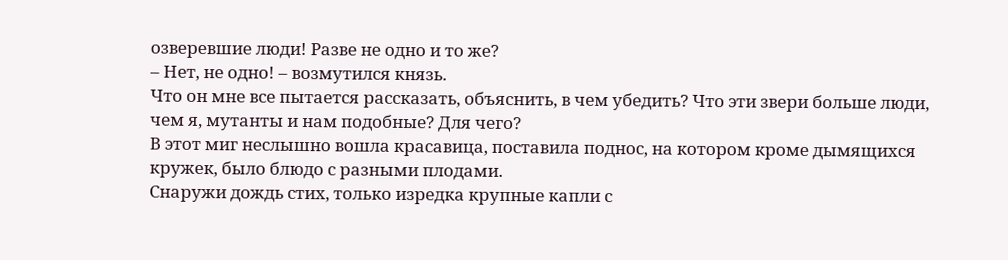озверевшие люди! Разве не одно и то же?
– Нет, не одно! – возмутился князь.
Что он мне все пытается рассказать, объяснить, в чем убедить? Что эти звери больше люди, чем я, мутанты и нам подобные? Для чего?
В этот миг неслышно вошла красавица, поставила поднос, на котором кроме дымящихся кружек, было блюдо с разными плодами.
Снаружи дождь стих, только изредка крупные капли с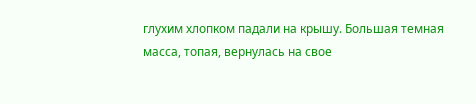глухим хлопком падали на крышу. Большая темная масса, топая, вернулась на свое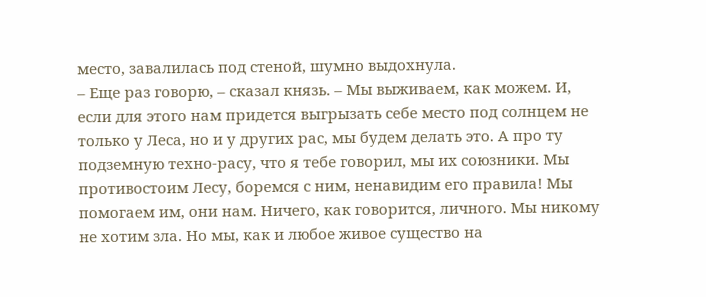место, завалилась под стеной, шумно выдохнула.
– Еще раз говорю, – сказал князь. – Мы выживаем, как можем. И, если для этого нам придется выгрызать себе место под солнцем не только у Леса, но и у других рас, мы будем делать это. А про ту подземную техно-расу, что я тебе говорил, мы их союзники. Мы противостоим Лесу, боремся с ним, ненавидим его правила! Мы помогаем им, они нам. Ничего, как говорится, личного. Мы никому не хотим зла. Но мы, как и любое живое существо на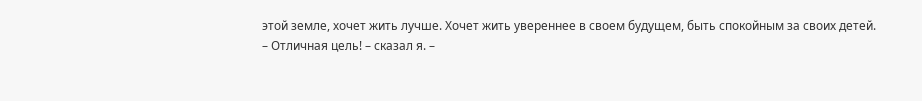этой земле, хочет жить лучше. Хочет жить увереннее в своем будущем, быть спокойным за своих детей.
– Отличная цель! – сказал я. –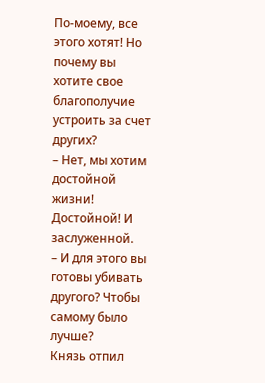По-моему, все этого хотят! Но почему вы хотите свое благополучие устроить за счет других?
– Нет, мы хотим достойной жизни! Достойной! И заслуженной.
– И для этого вы готовы убивать другого? Чтобы самому было лучше?
Князь отпил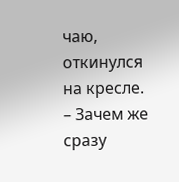чаю, откинулся на кресле.
– Зачем же сразу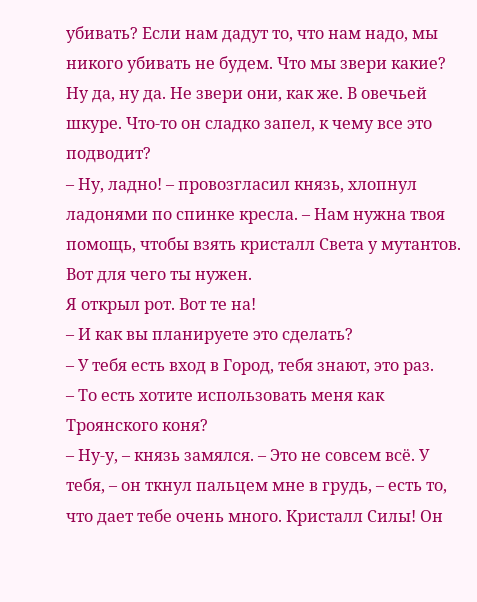убивать? Если нам дадут то, что нам надо, мы никого убивать не будем. Что мы звери какие?
Ну да, ну да. Не звери они, как же. В овечьей шкуре. Что-то он сладко запел, к чему все это подводит?
– Ну, ладно! – провозгласил князь, хлопнул ладонями по спинке кресла. – Нам нужна твоя помощь, чтобы взять кристалл Света у мутантов. Вот для чего ты нужен.
Я открыл рот. Вот те на!
– И как вы планируете это сделать?
– У тебя есть вход в Город, тебя знают, это раз.
– То есть хотите использовать меня как Троянского коня?
– Ну-у, – князь замялся. – Это не совсем всё. У тебя, – он ткнул пальцем мне в грудь, – есть то, что дает тебе очень много. Кристалл Силы! Он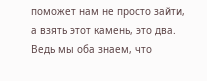поможет нам не просто зайти, а взять этот камень, это два. Ведь мы оба знаем, что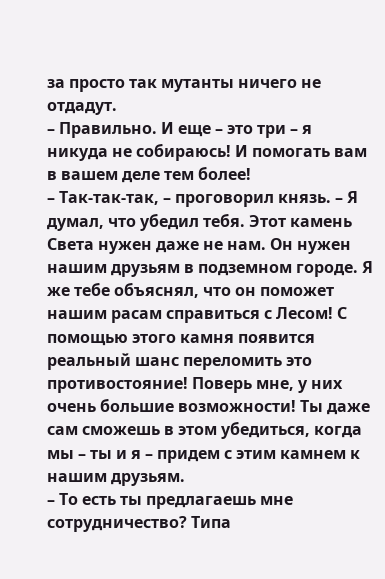за просто так мутанты ничего не отдадут.
– Правильно. И еще – это три – я никуда не собираюсь! И помогать вам в вашем деле тем более!
– Так-так-так, – проговорил князь. – Я думал, что убедил тебя. Этот камень Света нужен даже не нам. Он нужен нашим друзьям в подземном городе. Я же тебе объяснял, что он поможет нашим расам справиться с Лесом! С помощью этого камня появится реальный шанс переломить это противостояние! Поверь мне, у них очень большие возможности! Ты даже сам сможешь в этом убедиться, когда мы – ты и я – придем с этим камнем к нашим друзьям.
– То есть ты предлагаешь мне сотрудничество? Типа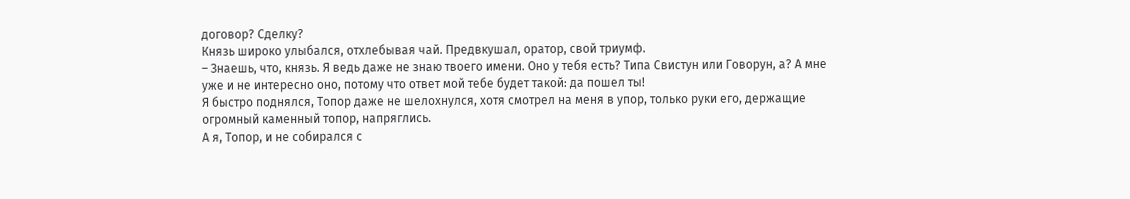договор? Сделку?
Князь широко улыбался, отхлебывая чай. Предвкушал, оратор, свой триумф.
– Знаешь, что, князь. Я ведь даже не знаю твоего имени. Оно у тебя есть? Типа Свистун или Говорун, а? А мне уже и не интересно оно, потому что ответ мой тебе будет такой: да пошел ты!
Я быстро поднялся, Топор даже не шелохнулся, хотя смотрел на меня в упор, только руки его, держащие огромный каменный топор, напряглись.
А я, Топор, и не собирался с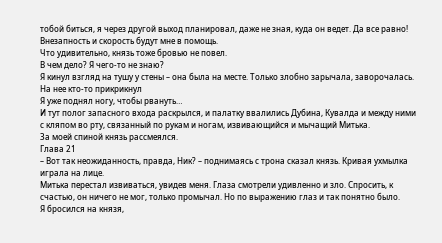тобой биться, я через другой выход планировал, даже не зная, куда он ведет. Да все равно! Внезапность и скорость будут мне в помощь.
Что удивительно, князь тоже бровью не повел.
В чем дело? Я чего-то не знаю?
Я кинул взгляд на тушу у стены – она была на месте. Только злобно зарычала, заворочалась. На нее кто-то прикрикнул
Я уже поднял ногу, чтобы рвануть…
И тут полог запасного входа раскрылся, и палатку ввалились Дубина, Кувалда и между ними с кляпом во рту, связанный по рукам и ногам, извивающийся и мычащий Митька.
За моей спиной князь рассмеялся.
Глава 21
– Вот так неожиданность, правда, Ник? – поднимаясь с трона сказал князь. Кривая ухмылка играла на лице.
Митька перестал извиваться, увидев меня. Глаза смотрели удивленно и зло. Спросить, к счастью, он ничего не мог, только промычал. Но по выражению глаз и так понятно было.
Я бросился на князя,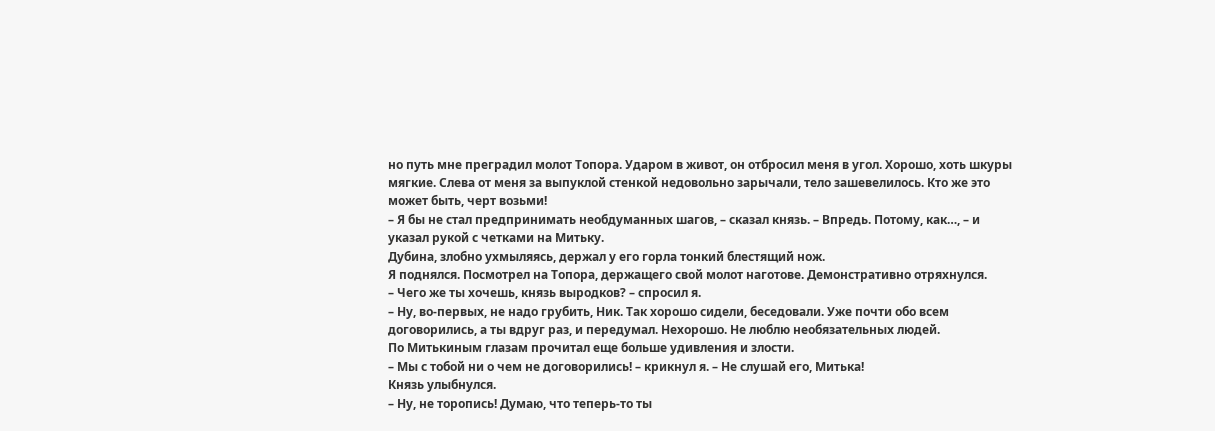но путь мне преградил молот Топора. Ударом в живот, он отбросил меня в угол. Хорошо, хоть шкуры мягкие. Слева от меня за выпуклой стенкой недовольно зарычали, тело зашевелилось. Кто же это может быть, черт возьми!
– Я бы не стал предпринимать необдуманных шагов, – сказал князь. – Впредь. Потому, как…, – и указал рукой с четками на Митьку.
Дубина, злобно ухмыляясь, держал у его горла тонкий блестящий нож.
Я поднялся. Посмотрел на Топора, держащего свой молот наготове. Демонстративно отряхнулся.
– Чего же ты хочешь, князь выродков? – спросил я.
– Ну, во-первых, не надо грубить, Ник. Так хорошо сидели, беседовали. Уже почти обо всем договорились, а ты вдруг раз, и передумал. Нехорошо. Не люблю необязательных людей.
По Митькиным глазам прочитал еще больше удивления и злости.
– Мы с тобой ни о чем не договорились! – крикнул я. – Не слушай его, Митька!
Князь улыбнулся.
– Ну, не торопись! Думаю, что теперь-то ты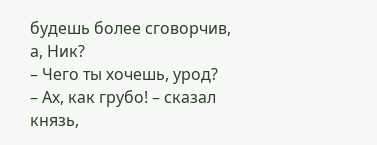будешь более сговорчив, а, Ник?
– Чего ты хочешь, урод?
– Ах, как грубо! – сказал князь,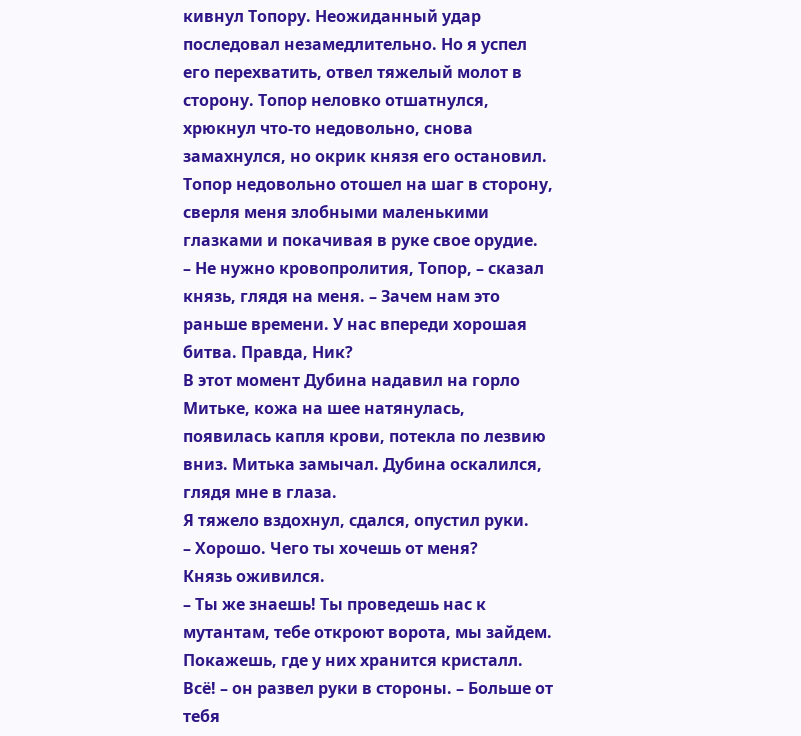кивнул Топору. Неожиданный удар последовал незамедлительно. Но я успел его перехватить, отвел тяжелый молот в сторону. Топор неловко отшатнулся, хрюкнул что-то недовольно, снова замахнулся, но окрик князя его остановил. Топор недовольно отошел на шаг в сторону, сверля меня злобными маленькими глазками и покачивая в руке свое орудие.
– Не нужно кровопролития, Топор, – сказал князь, глядя на меня. – Зачем нам это раньше времени. У нас впереди хорошая битва. Правда, Ник?
В этот момент Дубина надавил на горло Митьке, кожа на шее натянулась, появилась капля крови, потекла по лезвию вниз. Митька замычал. Дубина оскалился, глядя мне в глаза.
Я тяжело вздохнул, сдался, опустил руки.
– Хорошо. Чего ты хочешь от меня?
Князь оживился.
– Ты же знаешь! Ты проведешь нас к мутантам, тебе откроют ворота, мы зайдем. Покажешь, где у них хранится кристалл. Всё! – он развел руки в стороны. – Больше от тебя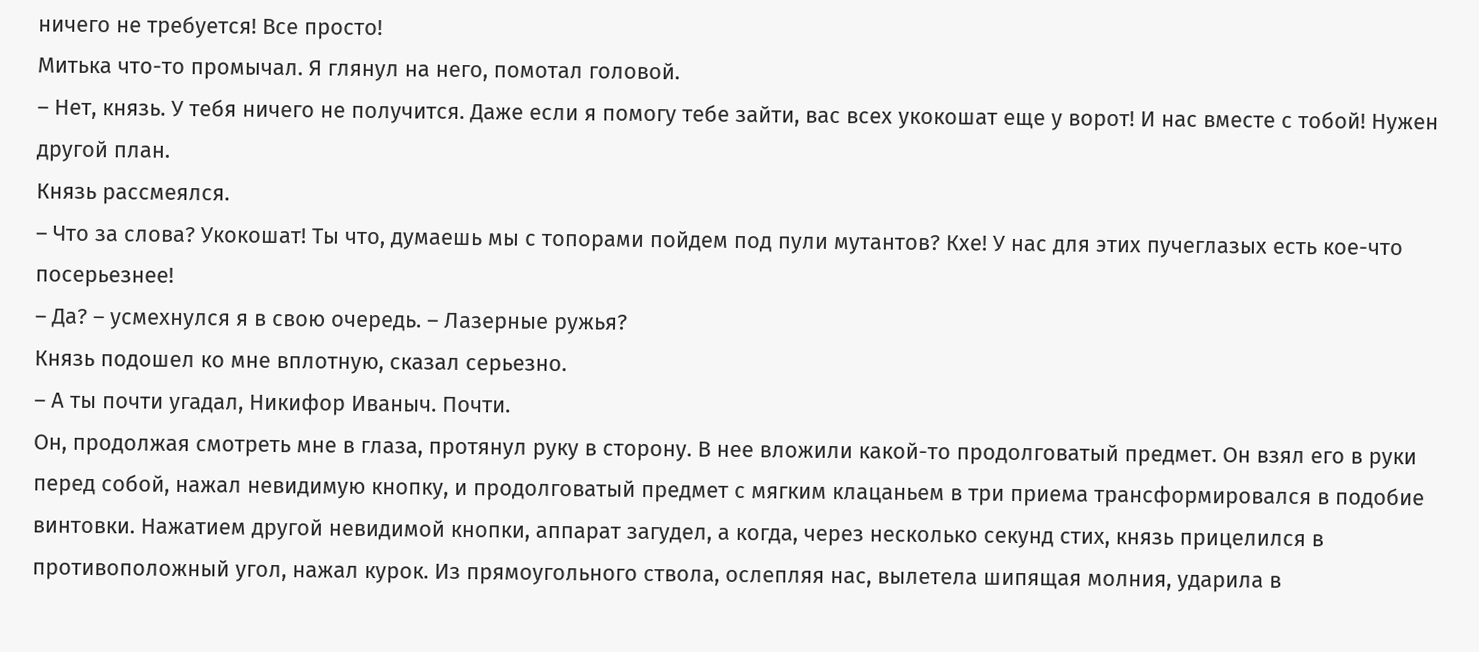ничего не требуется! Все просто!
Митька что-то промычал. Я глянул на него, помотал головой.
– Нет, князь. У тебя ничего не получится. Даже если я помогу тебе зайти, вас всех укокошат еще у ворот! И нас вместе с тобой! Нужен другой план.
Князь рассмеялся.
– Что за слова? Укокошат! Ты что, думаешь мы с топорами пойдем под пули мутантов? Кхе! У нас для этих пучеглазых есть кое-что посерьезнее!
– Да? – усмехнулся я в свою очередь. – Лазерные ружья?
Князь подошел ко мне вплотную, сказал серьезно.
– А ты почти угадал, Никифор Иваныч. Почти.
Он, продолжая смотреть мне в глаза, протянул руку в сторону. В нее вложили какой-то продолговатый предмет. Он взял его в руки перед собой, нажал невидимую кнопку, и продолговатый предмет с мягким клацаньем в три приема трансформировался в подобие винтовки. Нажатием другой невидимой кнопки, аппарат загудел, а когда, через несколько секунд стих, князь прицелился в противоположный угол, нажал курок. Из прямоугольного ствола, ослепляя нас, вылетела шипящая молния, ударила в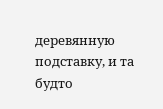деревянную подставку, и та будто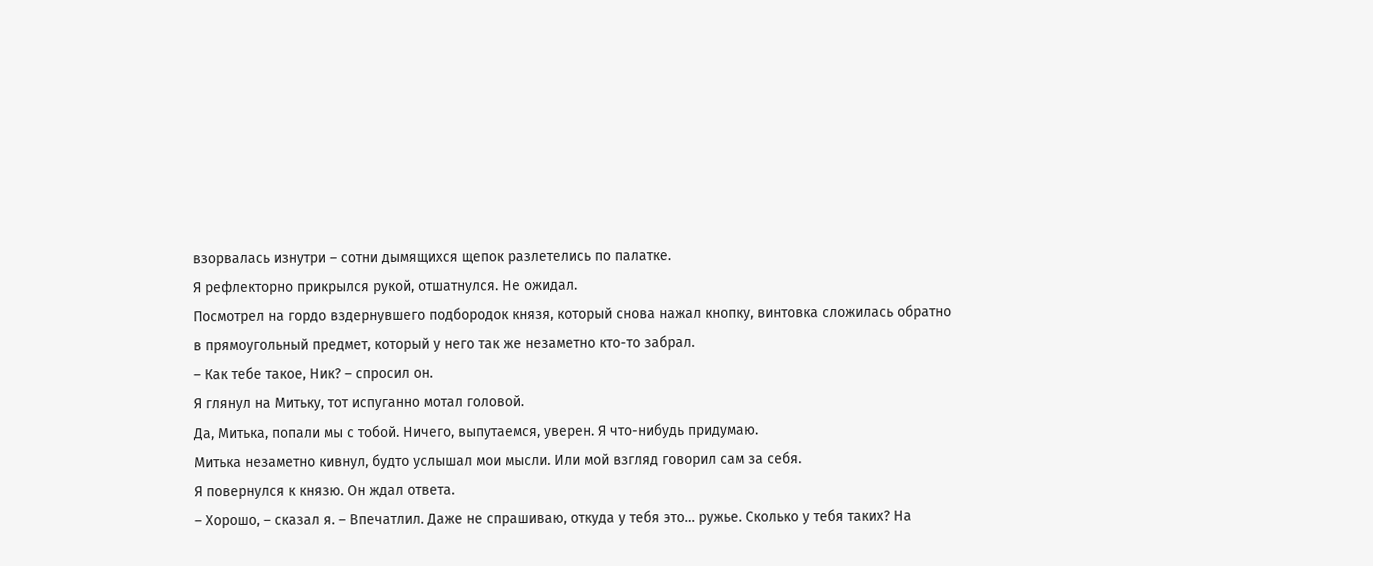взорвалась изнутри – сотни дымящихся щепок разлетелись по палатке.
Я рефлекторно прикрылся рукой, отшатнулся. Не ожидал.
Посмотрел на гордо вздернувшего подбородок князя, который снова нажал кнопку, винтовка сложилась обратно в прямоугольный предмет, который у него так же незаметно кто-то забрал.
– Как тебе такое, Ник? – спросил он.
Я глянул на Митьку, тот испуганно мотал головой.
Да, Митька, попали мы с тобой. Ничего, выпутаемся, уверен. Я что-нибудь придумаю.
Митька незаметно кивнул, будто услышал мои мысли. Или мой взгляд говорил сам за себя.
Я повернулся к князю. Он ждал ответа.
– Хорошо, – сказал я. – Впечатлил. Даже не спрашиваю, откуда у тебя это… ружье. Сколько у тебя таких? На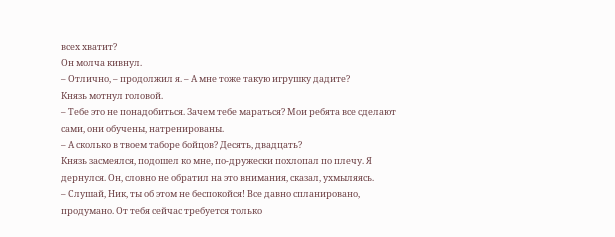всех хватит?
Он молча кивнул.
– Отлично, – продолжил я. – А мне тоже такую игрушку дадите?
Князь мотнул головой.
– Тебе это не понадобиться. Зачем тебе мараться? Мои ребята все сделают сами, они обучены, натренированы.
– А сколько в твоем таборе бойцов? Десять, двадцать?
Князь засмеялся, подошел ко мне, по-дружески похлопал по плечу. Я дернулся. Он, словно не обратил на это внимания, сказал, ухмыляясь.
– Слушай, Ник, ты об этом не беспокойся! Все давно спланировано, продумано. От тебя сейчас требуется только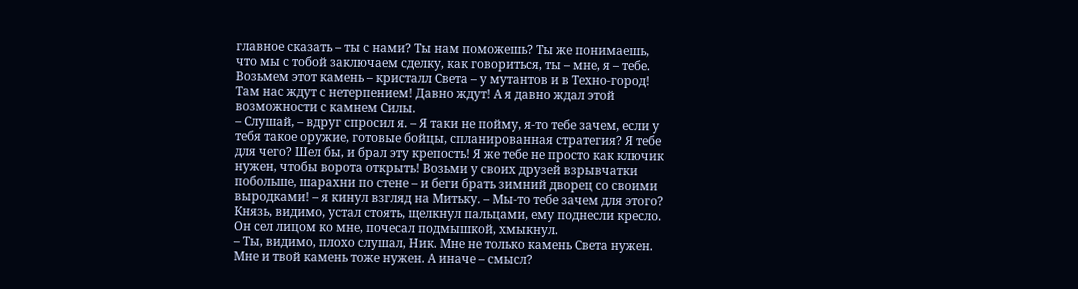главное сказать – ты с нами? Ты нам поможешь? Ты же понимаешь, что мы с тобой заключаем сделку, как говориться, ты – мне, я – тебе. Возьмем этот камень – кристалл Света – у мутантов и в Техно-город! Там нас ждут с нетерпением! Давно ждут! А я давно ждал этой возможности с камнем Силы.
– Слушай, – вдруг спросил я. – Я таки не пойму, я-то тебе зачем, если у тебя такое оружие, готовые бойцы, спланированная стратегия? Я тебе для чего? Шел бы, и брал эту крепость! Я же тебе не просто как ключик нужен, чтобы ворота открыть! Возьми у своих друзей взрывчатки побольше, шарахни по стене – и беги брать зимний дворец со своими выродками! – я кинул взгляд на Митьку. – Мы-то тебе зачем для этого?
Князь, видимо, устал стоять, щелкнул пальцами, ему поднесли кресло. Он сел лицом ко мне, почесал подмышкой, хмыкнул.
– Ты, видимо, плохо слушал, Ник. Мне не только камень Света нужен. Мне и твой камень тоже нужен. А иначе – смысл?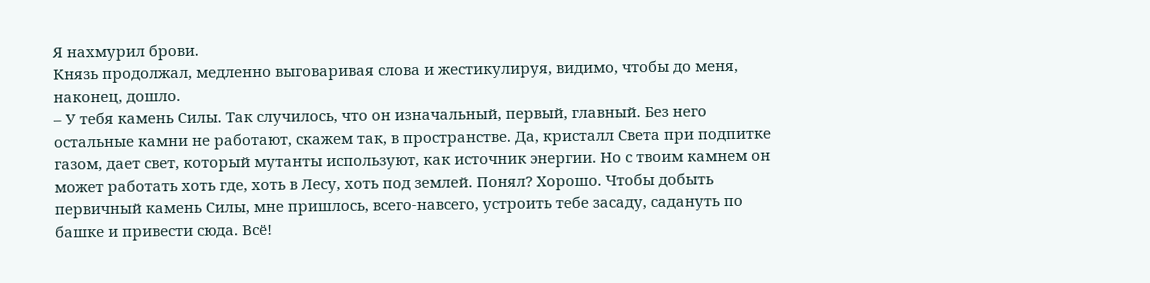Я нахмурил брови.
Князь продолжал, медленно выговаривая слова и жестикулируя, видимо, чтобы до меня, наконец, дошло.
– У тебя камень Силы. Так случилось, что он изначальный, первый, главный. Без него остальные камни не работают, скажем так, в пространстве. Да, кристалл Света при подпитке газом, дает свет, который мутанты используют, как источник энергии. Но с твоим камнем он может работать хоть где, хоть в Лесу, хоть под землей. Понял? Хорошо. Чтобы добыть первичный камень Силы, мне пришлось, всего-навсего, устроить тебе засаду, садануть по башке и привести сюда. Всё!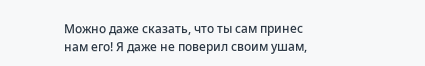Можно даже сказать, что ты сам принес нам его! Я даже не поверил своим ушам,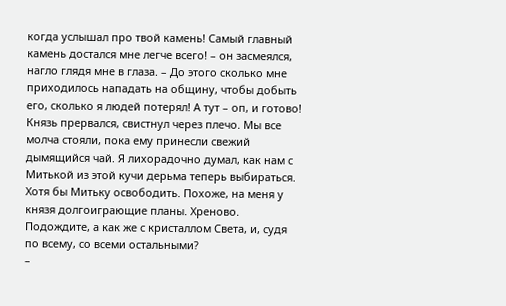когда услышал про твой камень! Самый главный камень достался мне легче всего! – он засмеялся, нагло глядя мне в глаза. – До этого сколько мне приходилось нападать на общину, чтобы добыть его, сколько я людей потерял! А тут – оп, и готово!
Князь прервался, свистнул через плечо. Мы все молча стояли, пока ему принесли свежий дымящийся чай. Я лихорадочно думал, как нам с Митькой из этой кучи дерьма теперь выбираться. Хотя бы Митьку освободить. Похоже, на меня у князя долгоиграющие планы. Хреново. Подождите, а как же с кристаллом Света, и, судя по всему, со всеми остальными?
–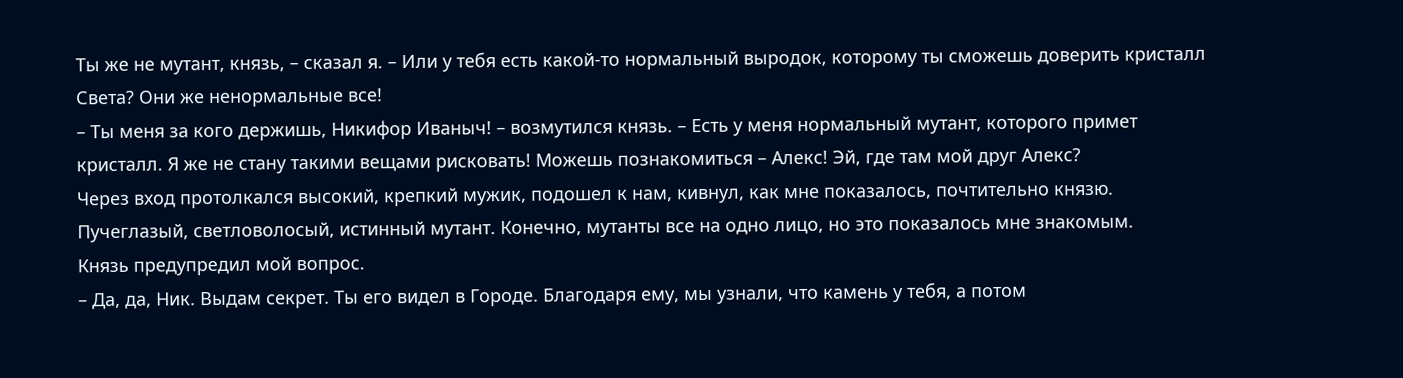Ты же не мутант, князь, – сказал я. – Или у тебя есть какой-то нормальный выродок, которому ты сможешь доверить кристалл Света? Они же ненормальные все!
– Ты меня за кого держишь, Никифор Иваныч! – возмутился князь. – Есть у меня нормальный мутант, которого примет кристалл. Я же не стану такими вещами рисковать! Можешь познакомиться – Алекс! Эй, где там мой друг Алекс?
Через вход протолкался высокий, крепкий мужик, подошел к нам, кивнул, как мне показалось, почтительно князю. Пучеглазый, светловолосый, истинный мутант. Конечно, мутанты все на одно лицо, но это показалось мне знакомым.
Князь предупредил мой вопрос.
– Да, да, Ник. Выдам секрет. Ты его видел в Городе. Благодаря ему, мы узнали, что камень у тебя, а потом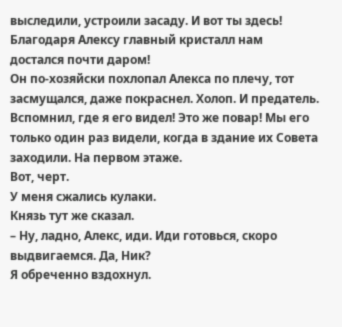выследили, устроили засаду. И вот ты здесь! Благодаря Алексу главный кристалл нам достался почти даром!
Он по-хозяйски похлопал Алекса по плечу, тот засмущался, даже покраснел. Холоп. И предатель.
Вспомнил, где я его видел! Это же повар! Мы его только один раз видели, когда в здание их Совета заходили. На первом этаже.
Вот, черт.
У меня сжались кулаки.
Князь тут же сказал.
– Ну, ладно, Алекс, иди. Иди готовься, скоро выдвигаемся. Да, Ник?
Я обреченно вздохнул.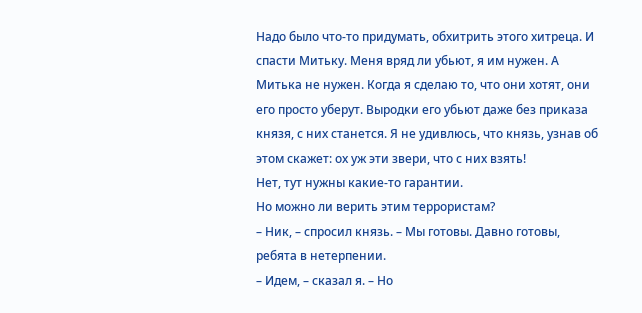Надо было что-то придумать, обхитрить этого хитреца. И спасти Митьку. Меня вряд ли убьют, я им нужен. А Митька не нужен. Когда я сделаю то, что они хотят, они его просто уберут. Выродки его убьют даже без приказа князя, с них станется. Я не удивлюсь, что князь, узнав об этом скажет: ох уж эти звери, что с них взять!
Нет, тут нужны какие-то гарантии.
Но можно ли верить этим террористам?
– Ник, – спросил князь. – Мы готовы. Давно готовы, ребята в нетерпении.
– Идем, – сказал я. – Но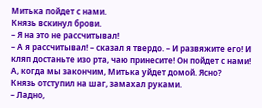Митька пойдет с нами.
Князь вскинул брови.
– Я на это не рассчитывал!
– А я рассчитывал! – сказал я твердо. – И развяжите его! И кляп достаньте изо рта, чаю принесите! Он пойдет с нами! А, когда мы закончим, Митька уйдет домой. Ясно?
Князь отступил на шаг, замахал руками.
– Ладно,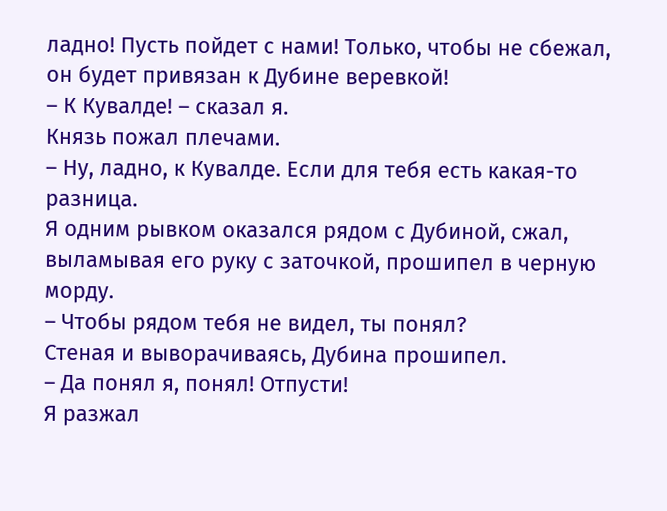ладно! Пусть пойдет с нами! Только, чтобы не сбежал, он будет привязан к Дубине веревкой!
– К Кувалде! – сказал я.
Князь пожал плечами.
– Ну, ладно, к Кувалде. Если для тебя есть какая-то разница.
Я одним рывком оказался рядом с Дубиной, сжал, выламывая его руку с заточкой, прошипел в черную морду.
– Чтобы рядом тебя не видел, ты понял?
Стеная и выворачиваясь, Дубина прошипел.
– Да понял я, понял! Отпусти!
Я разжал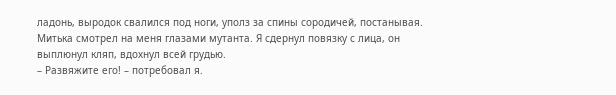ладонь, выродок свалился под ноги, уполз за спины сородичей, постанывая. Митька смотрел на меня глазами мутанта. Я сдернул повязку с лица, он выплюнул кляп, вдохнул всей грудью.
– Развяжите его! – потребовал я.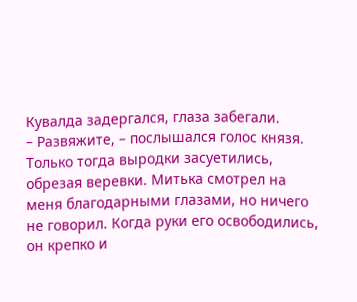Кувалда задергался, глаза забегали.
– Развяжите, – послышался голос князя.
Только тогда выродки засуетились, обрезая веревки. Митька смотрел на меня благодарными глазами, но ничего не говорил. Когда руки его освободились, он крепко и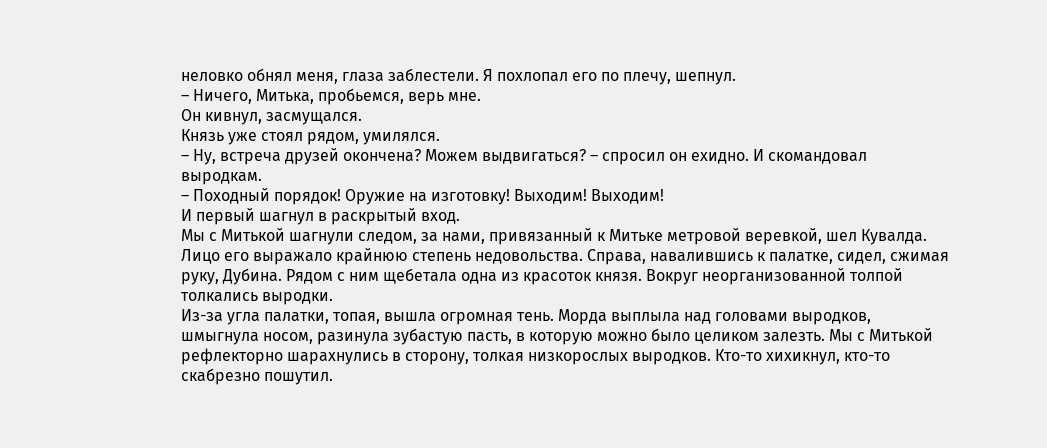неловко обнял меня, глаза заблестели. Я похлопал его по плечу, шепнул.
– Ничего, Митька, пробьемся, верь мне.
Он кивнул, засмущался.
Князь уже стоял рядом, умилялся.
– Ну, встреча друзей окончена? Можем выдвигаться? – спросил он ехидно. И скомандовал выродкам.
– Походный порядок! Оружие на изготовку! Выходим! Выходим!
И первый шагнул в раскрытый вход.
Мы с Митькой шагнули следом, за нами, привязанный к Митьке метровой веревкой, шел Кувалда. Лицо его выражало крайнюю степень недовольства. Справа, навалившись к палатке, сидел, сжимая руку, Дубина. Рядом с ним щебетала одна из красоток князя. Вокруг неорганизованной толпой толкались выродки.
Из-за угла палатки, топая, вышла огромная тень. Морда выплыла над головами выродков, шмыгнула носом, разинула зубастую пасть, в которую можно было целиком залезть. Мы с Митькой рефлекторно шарахнулись в сторону, толкая низкорослых выродков. Кто-то хихикнул, кто-то скабрезно пошутил.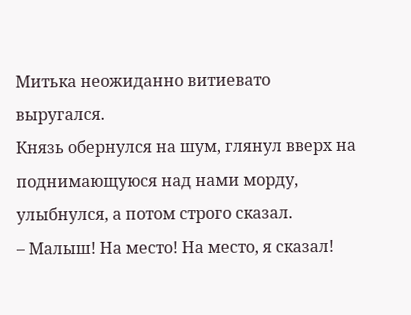Митька неожиданно витиевато выругался.
Князь обернулся на шум, глянул вверх на поднимающуюся над нами морду, улыбнулся, а потом строго сказал.
– Малыш! На место! На место, я сказал!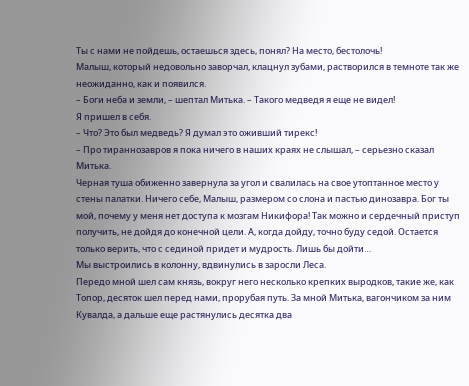Ты с нами не пойдешь, остаешься здесь, понял? На место, бестолочь!
Малыш, который недовольно заворчал, клацнул зубами, растворился в темноте так же неожиданно, как и появился.
– Боги неба и земли, – шептал Митька. – Такого медведя я еще не видел!
Я пришел в себя.
– Что? Это был медведь? Я думал это оживший тирекс!
– Про тираннозавров я пока ничего в наших краях не слышал, – серьезно сказал Митька.
Черная туша обиженно завернула за угол и свалилась на свое утоптанное место у стены палатки. Ничего себе, Малыш, размером со слона и пастью динозавра. Бог ты мой, почему у меня нет доступа к мозгам Никифора! Так можно и сердечный приступ получить, не дойдя до конечной цели. А, когда дойду, точно буду седой. Остается только верить, что с сединой придет и мудрость. Лишь бы дойти…
Мы выстроились в колонну, вдвинулись в заросли Леса.
Передо мной шел сам князь, вокруг него несколько крепких выродков, такие же, как Топор, десяток шел перед нами, прорубая путь. За мной Митька, вагончиком за ним Кувалда, а дальше еще растянулись десятка два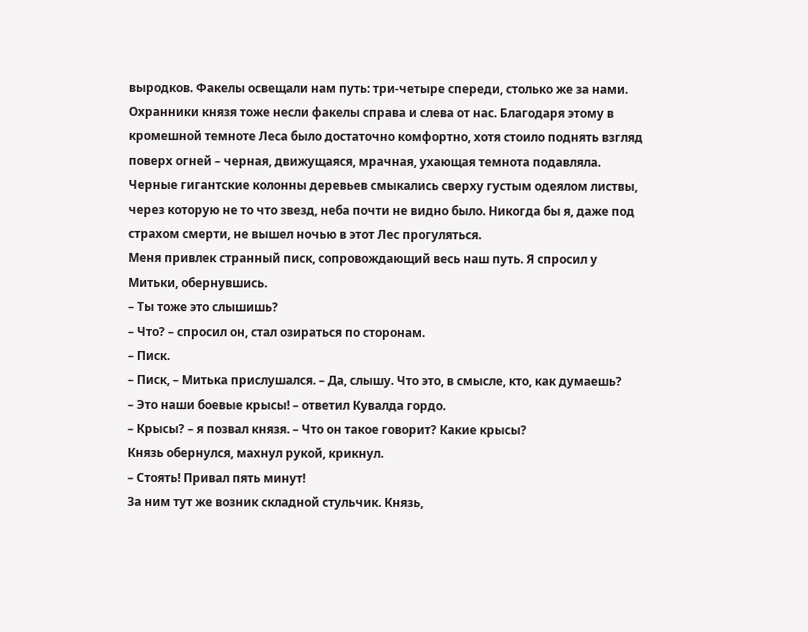выродков. Факелы освещали нам путь: три-четыре спереди, столько же за нами. Охранники князя тоже несли факелы справа и слева от нас. Благодаря этому в кромешной темноте Леса было достаточно комфортно, хотя стоило поднять взгляд поверх огней – черная, движущаяся, мрачная, ухающая темнота подавляла. Черные гигантские колонны деревьев смыкались сверху густым одеялом листвы, через которую не то что звезд, неба почти не видно было. Никогда бы я, даже под страхом смерти, не вышел ночью в этот Лес прогуляться.
Меня привлек странный писк, сопровождающий весь наш путь. Я спросил у Митьки, обернувшись.
– Ты тоже это слышишь?
– Что? – спросил он, стал озираться по сторонам.
– Писк.
– Писк, – Митька прислушался. – Да, слышу. Что это, в смысле, кто, как думаешь?
– Это наши боевые крысы! – ответил Кувалда гордо.
– Крысы? – я позвал князя. – Что он такое говорит? Какие крысы?
Князь обернулся, махнул рукой, крикнул.
– Стоять! Привал пять минут!
За ним тут же возник складной стульчик. Князь,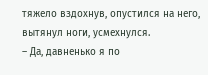тяжело вздохнув, опустился на него, вытянул ноги, усмехнулся.
– Да, давненько я по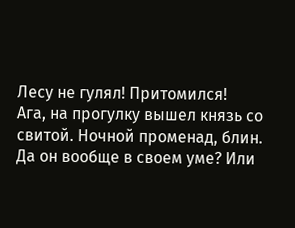Лесу не гулял! Притомился!
Ага, на прогулку вышел князь со свитой. Ночной променад, блин. Да он вообще в своем уме? Или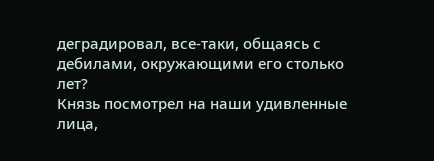деградировал, все-таки, общаясь с дебилами, окружающими его столько лет?
Князь посмотрел на наши удивленные лица,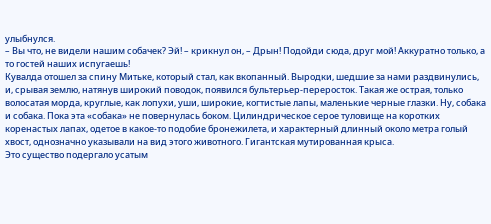улыбнулся.
– Вы что, не видели нашим собачек? Эй! – крикнул он, – Дрын! Подойди сюда, друг мой! Аккуратно только, а то гостей наших испугаешь!
Кувалда отошел за спину Митьке, который стал, как вкопанный. Выродки, шедшие за нами раздвинулись, и, срывая землю, натянув широкий поводок, появился бультерьер-переросток. Такая же острая, только волосатая морда, круглые, как лопухи, уши, широкие, когтистые лапы, маленькие черные глазки. Ну, собака и собака. Пока эта «собака» не повернулась боком. Цилиндрическое серое туловище на коротких коренастых лапах, одетое в какое-то подобие бронежилета, и характерный длинный около метра голый хвост, однозначно указывали на вид этого животного. Гигантская мутированная крыса.
Это существо подергало усатым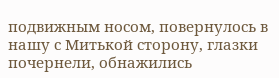подвижным носом, повернулось в нашу с Митькой сторону, глазки почернели, обнажились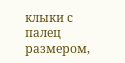клыки с палец размером,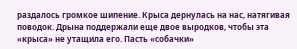раздалось громкое шипение. Крыса дернулась на нас, натягивая поводок. Дрына поддержали еще двое выродков, чтобы эта «крыса» не утащила его. Пасть «собачки»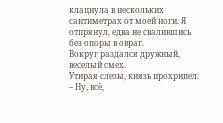клацнула в нескольких сантиметрах от моей ноги. Я отпрянул, едва не свалившись без опоры в овраг.
Вокруг раздался дружный, веселый смех.
Утирая слезы, князь прохрипел.
– Ну, всё,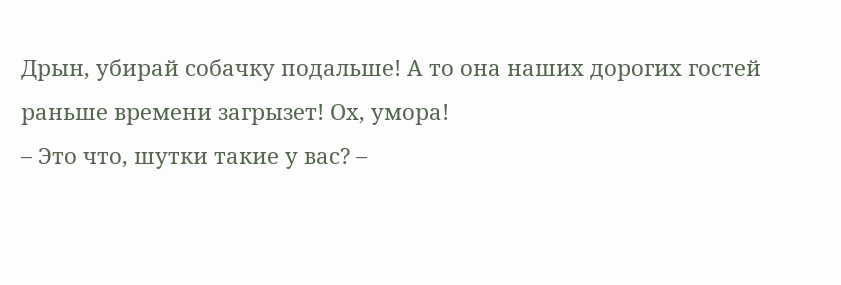Дрын, убирай собачку подальше! А то она наших дорогих гостей раньше времени загрызет! Ох, умора!
– Это что, шутки такие у вас? –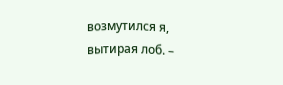возмутился я, вытирая лоб. –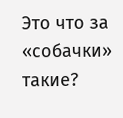Это что за «собачки» такие?